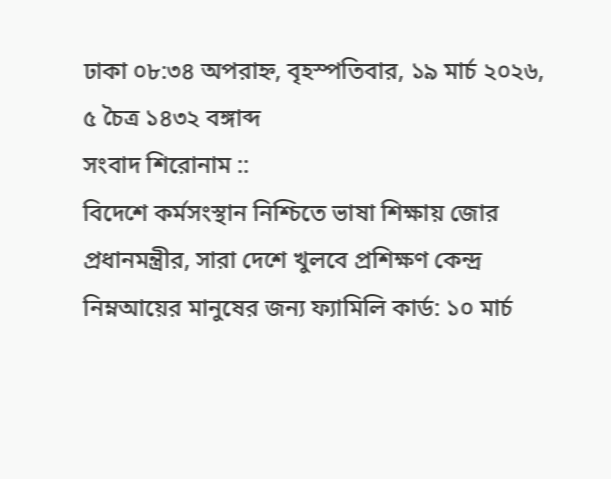ঢাকা ০৮:৩৪ অপরাহ্ন, বৃহস্পতিবার, ১৯ মার্চ ২০২৬, ৫ চৈত্র ১৪৩২ বঙ্গাব্দ
সংবাদ শিরোনাম ::
বিদেশে কর্মসংস্থান নিশ্চিতে ভাষা শিক্ষায় জোর প্রধানমন্ত্রীর, সারা দেশে খুলবে প্রশিক্ষণ কেন্দ্র নিম্নআয়ের মানুষের জন্য ফ্যামিলি কার্ড: ১০ মার্চ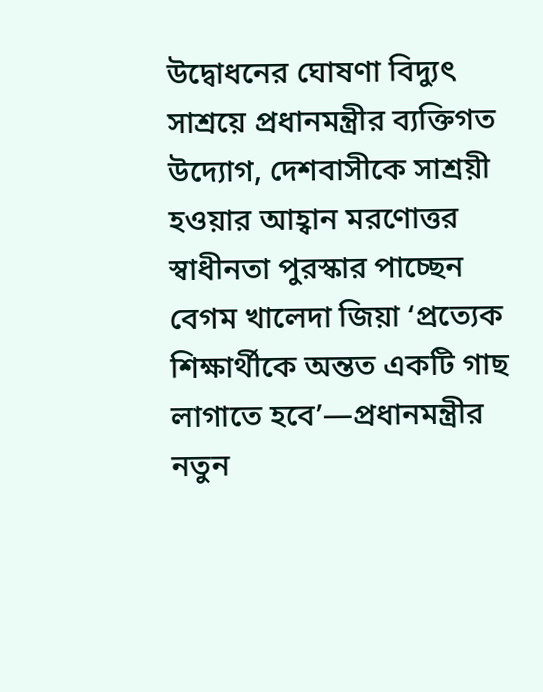উদ্বোধনের ঘোষণা বিদ্যুৎ সাশ্রয়ে প্রধানমন্ত্রীর ব্যক্তিগত উদ্যোগ, দেশবাসীকে সাশ্রয়ী হওয়ার আহ্বান মরণোত্তর স্বাধীনতা পুরস্কার পাচ্ছেন বেগম খালেদা জিয়া ‘প্রত্যেক শিক্ষার্থীকে অন্তত একটি গাছ লাগাতে হবে’—প্রধানমন্ত্রীর নতুন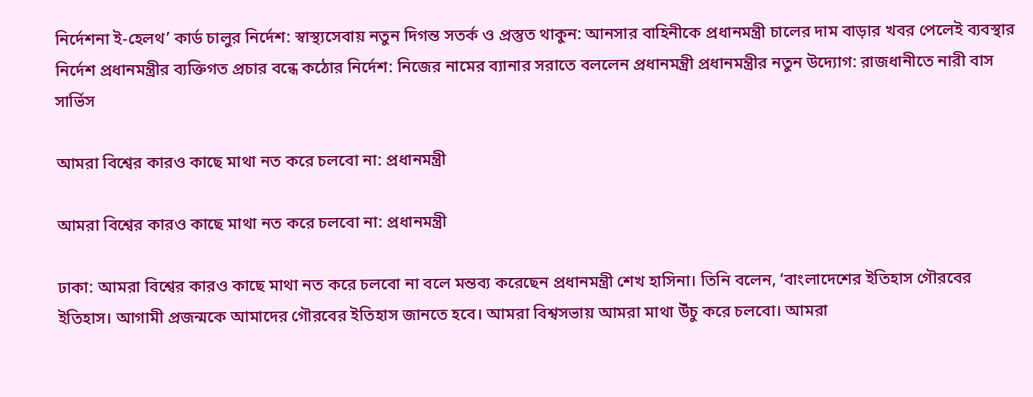নির্দেশনা ই-হেলথ’ কার্ড চালুর নির্দেশ: স্বাস্থ্যসেবায় নতুন দিগন্ত সতর্ক ও প্রস্তুত থাকুন: আনসার বাহিনীকে প্রধানমন্ত্রী চালের দাম বাড়ার খবর পেলেই ব্যবস্থার নির্দেশ প্রধানমন্ত্রীর ব্যক্তিগত প্রচার বন্ধে কঠোর নির্দেশ: নিজের নামের ব্যানার সরাতে বললেন প্রধানমন্ত্রী প্রধানমন্ত্রীর নতুন উদ্যোগ: রাজধানীতে নারী বাস সার্ভিস

আমরা বিশ্বের কারও কাছে মাথা নত করে চলবো না: প্রধানমন্ত্রী

আমরা বিশ্বের কারও কাছে মাথা নত করে চলবো না: প্রধানমন্ত্রী

ঢাকা: আমরা বিশ্বের কারও কাছে মাথা নত করে চলবো না বলে মন্তব্য করেছেন প্রধানমন্ত্রী শেখ হাসিনা। তিনি বলেন, ‘বাংলাদেশের ইতিহাস গৌরবের ইতিহাস। আগামী প্রজন্মকে আমাদের গৌরবের ইতিহাস জানতে হবে। আমরা বিশ্বসভায় আমরা মাথা উঁচু করে চলবো। আমরা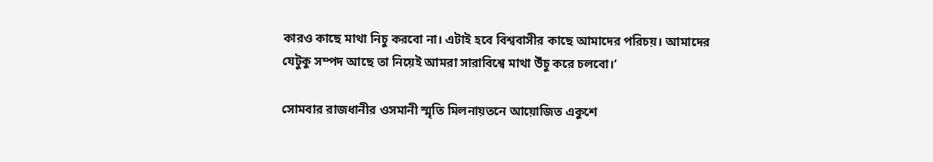কারও কাছে মাথা নিচু করবো না। এটাই হবে বিশ্ববাসীর কাছে আমাদের পরিচয়। আমাদের যেটুকু সম্পদ আছে তা নিয়েই আমরা সারাবিশ্বে মাথা উঁচু করে চলবো।’

সোমবার রাজধানীর ওসমানী স্মৃতি মিলনায়তনে আয়োজিত একুশে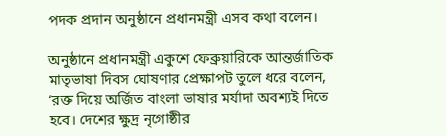পদক প্রদান অনুষ্ঠানে প্রধানমন্ত্রী এসব কথা বলেন।

অনুষ্ঠানে প্রধানমন্ত্রী একুশে ফেব্রুয়ারিকে আন্তর্জাতিক মাতৃভাষা দিবস ঘোষণার প্রেক্ষাপট তুলে ধরে বলেন, ‘রক্ত দিয়ে অর্জিত বাংলা ভাষার মর্যাদা অবশ্যই দিতে হবে। দেশের ক্ষুদ্র নৃগোষ্ঠীর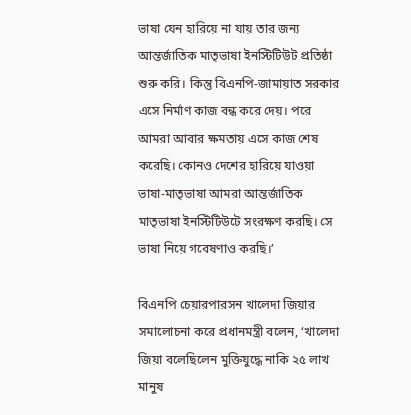ভাষা যেন হারিয়ে না যায় তার জন্য আন্তর্জাতিক মাতৃভাষা ইনস্টিটিউট প্রতিষ্ঠা শুরু করি। কিন্তু বিএনপি-জামায়াত সরকার এসে নির্মাণ কাজ বন্ধ করে দেয়। পরে আমরা আবার ক্ষমতায় এসে কাজ শেষ করেছি। কোনও দেশের হারিয়ে যাওয়া ভাষা-মাতৃভাষা আমরা আন্তর্জাতিক মাতৃভাষা ইনস্টিটিউটে সংরক্ষণ করছি। সে ভাষা নিয়ে গবেষণাও করছি।’

বিএনপি চেয়ারপারসন খালেদা জিয়ার সমালোচনা করে প্রধানমন্ত্রী বলেন, ‘খালেদা জিয়া বলেছিলেন মুক্তিযুদ্ধে নাকি ২৫ লাখ মানুষ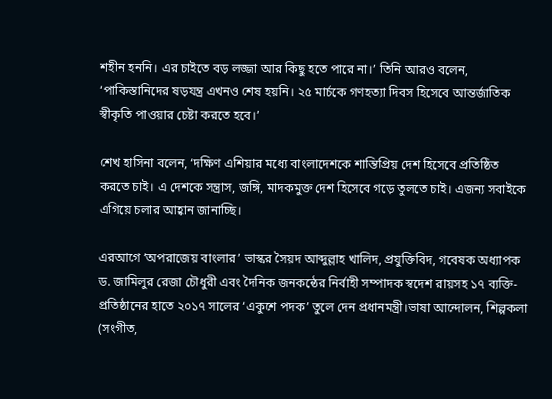শহীন হননি। এর চাইতে বড় লজ্জা আর কিছু হতে পারে না।’ তিনি আরও বলেন, ‘পাকিস্তানিদের ষড়যন্ত্র এখনও শেষ হয়নি। ২৫ মার্চকে গণহত্যা দিবস হিসেবে আন্তর্জাতিক স্বীকৃতি পাওয়ার চেষ্টা করতে হবে।’

শেখ হাসিনা বলেন, ‘দক্ষিণ এশিয়ার মধ্যে বাংলাদেশকে শান্তিপ্রিয় দেশ হিসেবে প্রতিষ্ঠিত করতে চাই। এ দেশকে সন্ত্রাস, জঙ্গি, মাদকমুক্ত দেশ হিসেবে গড়ে তুলতে চাই। এজন্য সবাইকে এগিয়ে চলার আহ্বান জানাচ্ছি।

এরআগে ‘অপরাজেয় বাংলার’ ভাস্কর সৈয়দ আব্দুল্লাহ খালিদ, প্রযুক্তিবিদ, গবেষক অধ্যাপক ড. জামিলুর রেজা চৌধুরী এবং দৈনিক জনকন্ঠের নির্বাহী সম্পাদক স্বদেশ রায়সহ ১৭ ব্যক্তি-প্রতিষ্ঠানের হাতে ২০১৭ সালের ‘একুশে পদক’ তুলে দেন প্রধানমন্ত্রী।ভাষা আন্দোলন, শিল্পকলা (সংগীত,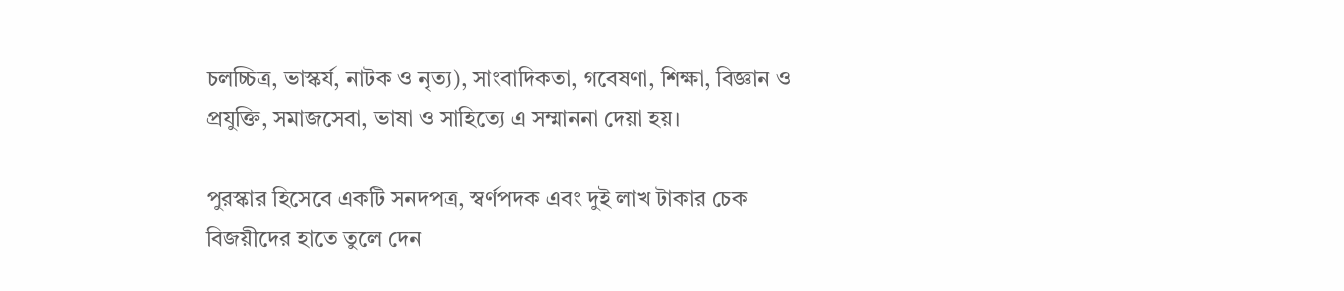চলচ্চিত্র, ভাস্কর্য, নাটক ও নৃত্য), সাংবাদিকতা, গবেষণা, শিক্ষা, বিজ্ঞান ও প্রযুক্তি, সমাজসেবা, ভাষা ও সাহিত্যে এ সম্মাননা দেয়া হয়।

পুরস্কার হিসেবে একটি সনদপত্র, স্বর্ণপদক এবং দুই লাখ টাকার চেক বিজয়ীদের হাতে তুলে দেন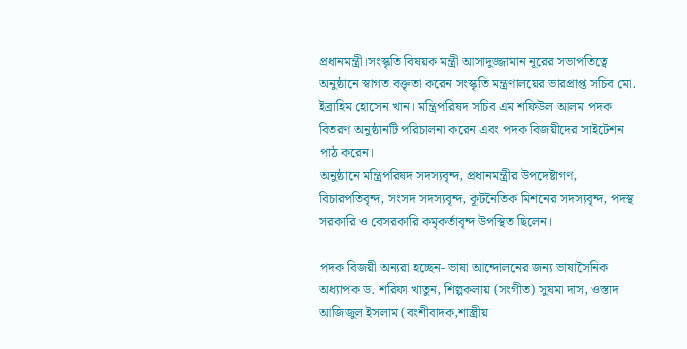প্রধানমন্ত্রী।সংস্কৃতি বিষয়ক মন্ত্রী আসাদুজ্জামান নূরের সভাপতিত্বে অনুষ্ঠানে স্বাগত বক্তৃতা করেন সংস্কৃতি মন্ত্রণালয়ের ভারপ্রাপ্ত সচিব মো. ইব্রাহিম হোসেন খান। মন্ত্রিপরিষদ সচিব এম শফিউল আলম পদক বিতরণ অনুষ্ঠানটি পরিচালনা করেন এবং পদক বিজয়ীদের সাইটেশন পাঠ করেন।
অনুষ্ঠানে মন্ত্রিপরিষদ সদস্যবৃন্দ, প্রধানমন্ত্রীর উপদেষ্টাগণ, বিচারপতিবৃন্দ, সংসদ সদস্যবৃন্দ, কূটনৈতিক মিশনের সদস্যবৃন্দ, পদস্থ সরকারি ও বেসরকারি কমৃকর্তাবৃন্দ উপস্থিত ছিলেন।

পদক বিজয়ী অন্যরা হচ্ছেন- ভাষা আন্দোলনের জন্য ভাষাসৈনিক অধ্যাপক ড. শরিফা খাতুন, শিল্পকলায় (সংগীত) সুষমা দাস, ওস্তাদ আজিজুল ইসলাম (বংশীবাদক,শাস্ত্রীয়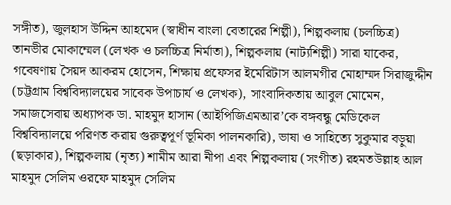সঙ্গীত), জুলহাস উদ্দিন আহমেদ (স্বাধীন বাংলা বেতারের শিল্পী), শিল্পকলায় (চলচ্চিত্র) তানভীর মোকাম্মেল (লেখক ও চলচ্চিত্র নির্মাতা), শিল্পকলায় (নাট্যশিল্পী) সারা যাকের, গবেষণায় সৈয়দ আকরম হোসেন, শিক্ষায় প্রফেসর ইমেরিটাস আলমগীর মোহাম্মদ সিরাজুদ্দীন (চট্টগ্রাম বিশ্ববিদ্যালয়ের সাবেক উপাচার্য ও লেখক), সাংবাদিকতায় আবুল মোমেন, সমাজসেবায় অধ্যাপক ডা. মাহমুদ হাসান (আইপিজিএমআর’কে বঙ্গবন্ধু মেডিকেল বিশ্ববিদ্যালয়ে পরিণত করায় গুরুত্বপূর্ণ ভূমিকা পালনকারি), ভাষা ও সাহিত্যে সুকুমার বড়ুয়া (ছড়াকার), শিল্পকলায় (নৃত্য) শামীম আরা নীপা এবং শিল্পকলায় (সংগীত) রহমতউল্লাহ আল মাহমুদ সেলিম ওরফে মাহমুদ সেলিম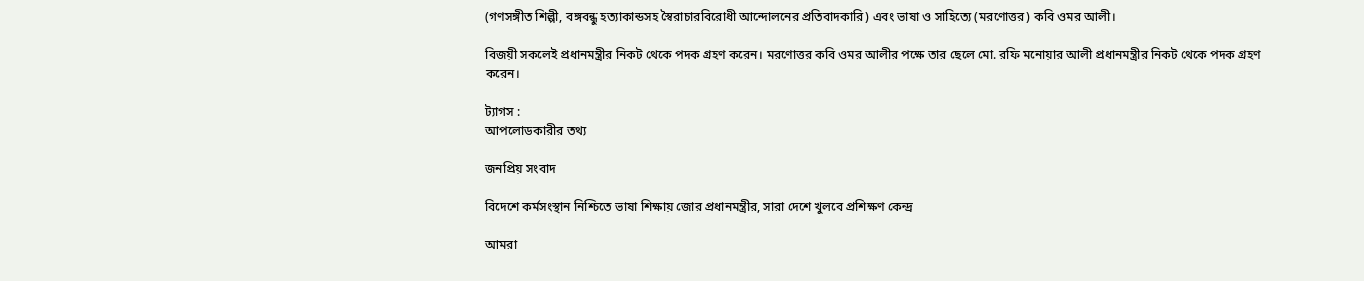(গণসঙ্গীত শিল্পী, বঙ্গবন্ধু হত্যাকান্ডসহ স্বৈরাচারবিরোধী আন্দোলনের প্রতিবাদকারি) এবং ভাষা ও সাহিত্যে (মরণোত্তর) কবি ওমর আলী।

বিজয়ী সকলেই প্রধানমন্ত্রীর নিকট থেকে পদক গ্রহণ করেন। মরণোত্তর কবি ওমর আলীর পক্ষে তার ছেলে মো. রফি মনোয়ার আলী প্রধানমন্ত্রীর নিকট থেকে পদক গ্রহণ করেন।

ট্যাগস :
আপলোডকারীর তথ্য

জনপ্রিয় সংবাদ

বিদেশে কর্মসংস্থান নিশ্চিতে ভাষা শিক্ষায় জোর প্রধানমন্ত্রীর, সারা দেশে খুলবে প্রশিক্ষণ কেন্দ্র

আমরা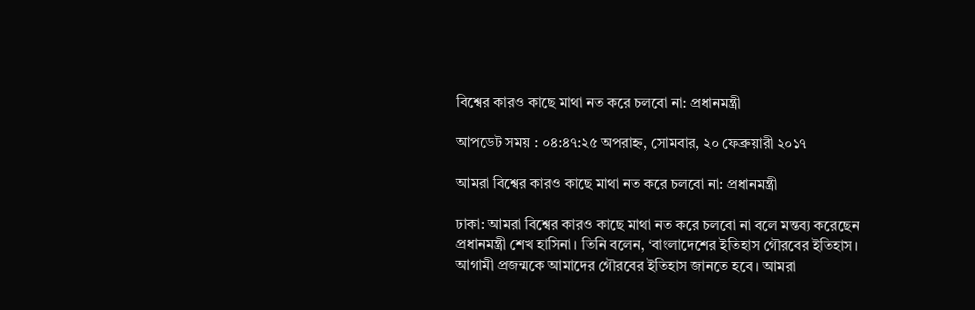বিশ্বের কারও কাছে মাথা নত করে চলবো না: প্রধানমন্ত্রী

আপডেট সময় : ০৪:৪৭:২৫ অপরাহ্ন, সোমবার, ২০ ফেব্রুয়ারী ২০১৭

আমরা বিশ্বের কারও কাছে মাথা নত করে চলবো না: প্রধানমন্ত্রী

ঢাকা: আমরা বিশ্বের কারও কাছে মাথা নত করে চলবো না বলে মন্তব্য করেছেন প্রধানমন্ত্রী শেখ হাসিনা। তিনি বলেন, ‘বাংলাদেশের ইতিহাস গৌরবের ইতিহাস। আগামী প্রজন্মকে আমাদের গৌরবের ইতিহাস জানতে হবে। আমরা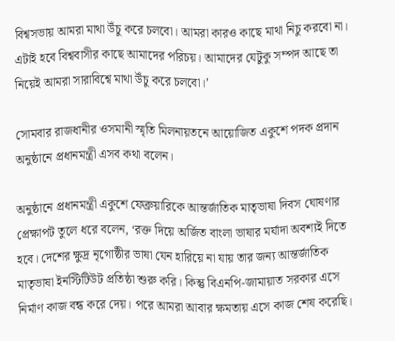বিশ্বসভায় আমরা মাথা উঁচু করে চলবো। আমরা কারও কাছে মাথা নিচু করবো না। এটাই হবে বিশ্ববাসীর কাছে আমাদের পরিচয়। আমাদের যেটুকু সম্পদ আছে তা নিয়েই আমরা সারাবিশ্বে মাথা উঁচু করে চলবো।’

সোমবার রাজধানীর ওসমানী স্মৃতি মিলনায়তনে আয়োজিত একুশে পদক প্রদান অনুষ্ঠানে প্রধানমন্ত্রী এসব কথা বলেন।

অনুষ্ঠানে প্রধানমন্ত্রী একুশে ফেব্রুয়ারিকে আন্তর্জাতিক মাতৃভাষা দিবস ঘোষণার প্রেক্ষাপট তুলে ধরে বলেন, ‘রক্ত দিয়ে অর্জিত বাংলা ভাষার মর্যাদা অবশ্যই দিতে হবে। দেশের ক্ষুদ্র নৃগোষ্ঠীর ভাষা যেন হারিয়ে না যায় তার জন্য আন্তর্জাতিক মাতৃভাষা ইনস্টিটিউট প্রতিষ্ঠা শুরু করি। কিন্তু বিএনপি-জামায়াত সরকার এসে নির্মাণ কাজ বন্ধ করে দেয়। পরে আমরা আবার ক্ষমতায় এসে কাজ শেষ করেছি।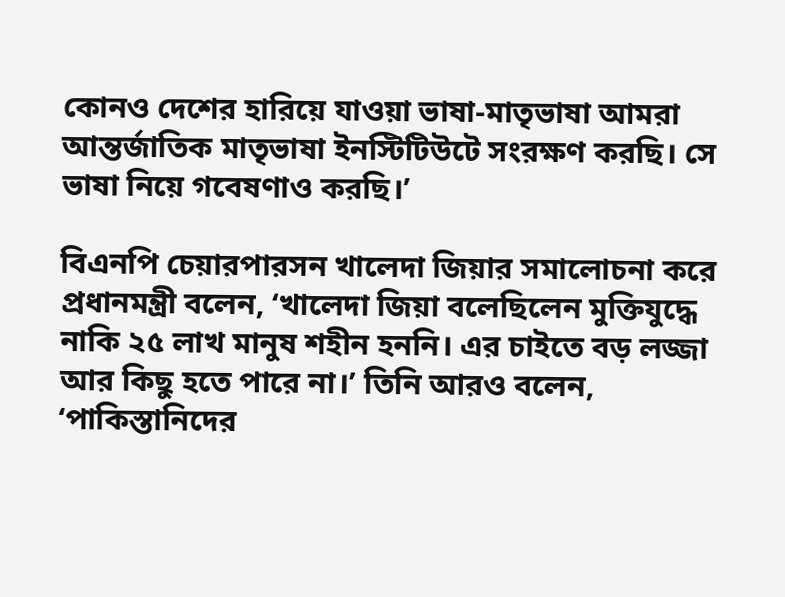কোনও দেশের হারিয়ে যাওয়া ভাষা-মাতৃভাষা আমরা আন্তর্জাতিক মাতৃভাষা ইনস্টিটিউটে সংরক্ষণ করছি। সে ভাষা নিয়ে গবেষণাও করছি।’

বিএনপি চেয়ারপারসন খালেদা জিয়ার সমালোচনা করে প্রধানমন্ত্রী বলেন, ‘খালেদা জিয়া বলেছিলেন মুক্তিযুদ্ধে নাকি ২৫ লাখ মানুষ শহীন হননি। এর চাইতে বড় লজ্জা আর কিছু হতে পারে না।’ তিনি আরও বলেন, ‘পাকিস্তানিদের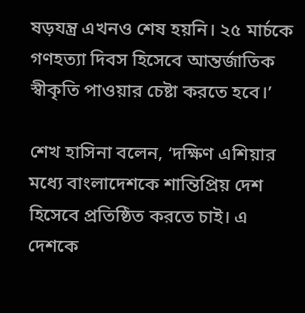ষড়যন্ত্র এখনও শেষ হয়নি। ২৫ মার্চকে গণহত্যা দিবস হিসেবে আন্তর্জাতিক স্বীকৃতি পাওয়ার চেষ্টা করতে হবে।’

শেখ হাসিনা বলেন, ‘দক্ষিণ এশিয়ার মধ্যে বাংলাদেশকে শান্তিপ্রিয় দেশ হিসেবে প্রতিষ্ঠিত করতে চাই। এ দেশকে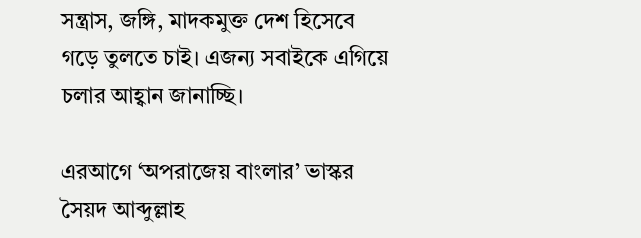সন্ত্রাস, জঙ্গি, মাদকমুক্ত দেশ হিসেবে গড়ে তুলতে চাই। এজন্য সবাইকে এগিয়ে চলার আহ্বান জানাচ্ছি।

এরআগে ‘অপরাজেয় বাংলার’ ভাস্কর সৈয়দ আব্দুল্লাহ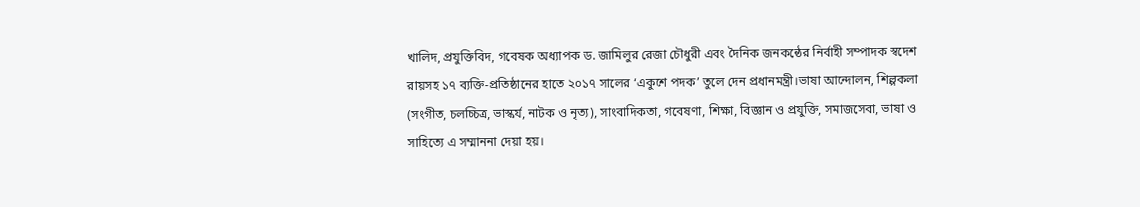খালিদ, প্রযুক্তিবিদ, গবেষক অধ্যাপক ড. জামিলুর রেজা চৌধুরী এবং দৈনিক জনকন্ঠের নির্বাহী সম্পাদক স্বদেশ রায়সহ ১৭ ব্যক্তি-প্রতিষ্ঠানের হাতে ২০১৭ সালের ‘একুশে পদক’ তুলে দেন প্রধানমন্ত্রী।ভাষা আন্দোলন, শিল্পকলা (সংগীত, চলচ্চিত্র, ভাস্কর্য, নাটক ও নৃত্য), সাংবাদিকতা, গবেষণা, শিক্ষা, বিজ্ঞান ও প্রযুক্তি, সমাজসেবা, ভাষা ও সাহিত্যে এ সম্মাননা দেয়া হয়।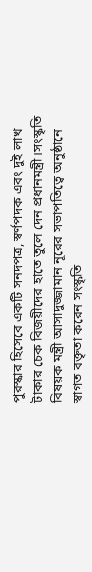পুরস্কার হিসেবে একটি সনদপত্র, স্বর্ণপদক এবং দুই লাখ টাকার চেক বিজয়ীদের হাতে তুলে দেন প্রধানমন্ত্রী।সংস্কৃতি বিষয়ক মন্ত্রী আসাদুজ্জামান নূরের সভাপতিত্বে অনুষ্ঠানে স্বাগত বক্তৃতা করেন সংস্কৃতি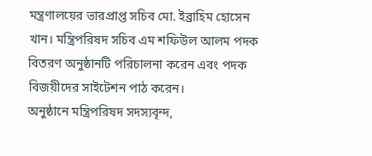মন্ত্রণালয়ের ভারপ্রাপ্ত সচিব মো. ইব্রাহিম হোসেন খান। মন্ত্রিপরিষদ সচিব এম শফিউল আলম পদক বিতরণ অনুষ্ঠানটি পরিচালনা করেন এবং পদক বিজয়ীদের সাইটেশন পাঠ করেন।
অনুষ্ঠানে মন্ত্রিপরিষদ সদস্যবৃন্দ,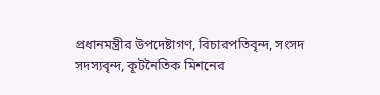প্রধানমন্ত্রীর উপদেষ্টাগণ, বিচারপতিবৃন্দ, সংসদ সদস্যবৃন্দ, কূটনৈতিক মিশনের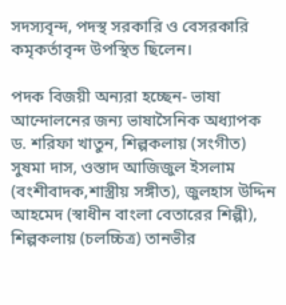সদস্যবৃন্দ, পদস্থ সরকারি ও বেসরকারি কমৃকর্তাবৃন্দ উপস্থিত ছিলেন।

পদক বিজয়ী অন্যরা হচ্ছেন- ভাষা আন্দোলনের জন্য ভাষাসৈনিক অধ্যাপক ড. শরিফা খাতুন, শিল্পকলায় (সংগীত) সুষমা দাস, ওস্তাদ আজিজুল ইসলাম (বংশীবাদক,শাস্ত্রীয় সঙ্গীত), জুলহাস উদ্দিন আহমেদ (স্বাধীন বাংলা বেতারের শিল্পী), শিল্পকলায় (চলচ্চিত্র) তানভীর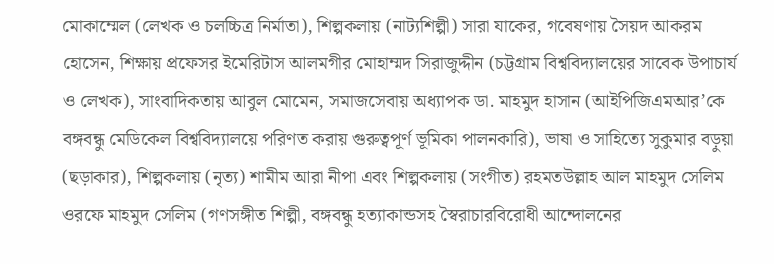মোকাম্মেল (লেখক ও চলচ্চিত্র নির্মাতা), শিল্পকলায় (নাট্যশিল্পী) সারা যাকের, গবেষণায় সৈয়দ আকরম হোসেন, শিক্ষায় প্রফেসর ইমেরিটাস আলমগীর মোহাম্মদ সিরাজুদ্দীন (চট্টগ্রাম বিশ্ববিদ্যালয়ের সাবেক উপাচার্য ও লেখক), সাংবাদিকতায় আবুল মোমেন, সমাজসেবায় অধ্যাপক ডা. মাহমুদ হাসান (আইপিজিএমআর’কে বঙ্গবন্ধু মেডিকেল বিশ্ববিদ্যালয়ে পরিণত করায় গুরুত্বপূর্ণ ভূমিকা পালনকারি), ভাষা ও সাহিত্যে সুকুমার বড়ুয়া (ছড়াকার), শিল্পকলায় (নৃত্য) শামীম আরা নীপা এবং শিল্পকলায় (সংগীত) রহমতউল্লাহ আল মাহমুদ সেলিম ওরফে মাহমুদ সেলিম (গণসঙ্গীত শিল্পী, বঙ্গবন্ধু হত্যাকান্ডসহ স্বৈরাচারবিরোধী আন্দোলনের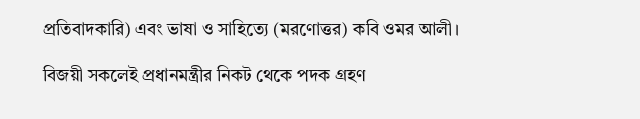প্রতিবাদকারি) এবং ভাষা ও সাহিত্যে (মরণোত্তর) কবি ওমর আলী।

বিজয়ী সকলেই প্রধানমন্ত্রীর নিকট থেকে পদক গ্রহণ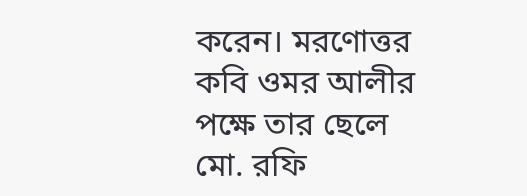করেন। মরণোত্তর কবি ওমর আলীর পক্ষে তার ছেলে মো. রফি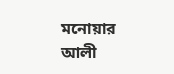মনোয়ার আলী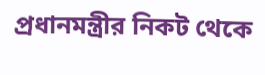প্রধানমন্ত্রীর নিকট থেকে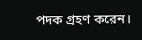পদক গ্রহণ করেন।